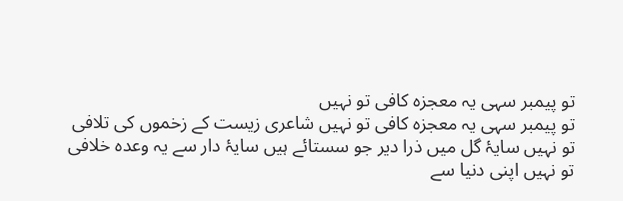تو پیمبر سہی یہ معجزہ کافی تو نہیں
تو پیمبر سہی یہ معجزہ کافی تو نہیں شاعری زیست کے زخموں کی تلافی تو نہیں سایۂ گل میں ذرا دیر جو سستائے ہیں سایۂ دار سے یہ وعدہ خلافی تو نہیں اپنی دنیا سے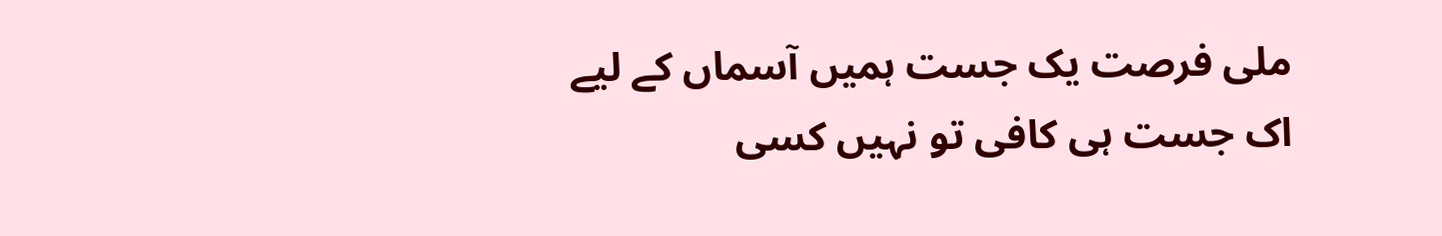ملی فرصت یک جست ہمیں آسماں کے لیے اک جست ہی کافی تو نہیں کسی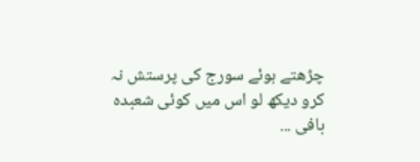چڑھتے ہوئے سورج کی پرستش نہ کرو دیکھ لو اس میں کوئی شعبدہ بافی ...